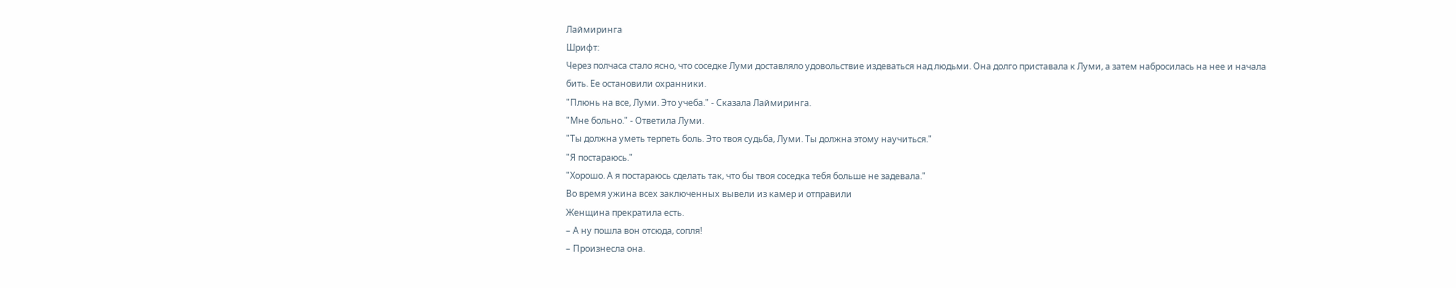Лаймиринга
Шрифт:
Через полчаса стало ясно, что соседке Луми доставляло удовольствие издеваться над людьми. Она долго приставала к Луми, а затем набросилась на нее и начала бить. Ее остановили охранники.
"Плюнь на все, Луми. Это учеба." - Сказала Лаймиринга.
"Мне больно." - Ответила Луми.
"Ты должна уметь терпеть боль. Это твоя судьба, Луми. Ты должна этому научиться."
"Я постараюсь."
"Хорошо. А я постараюсь сделать так, что бы твоя соседка тебя больше не задевала."
Во время ужина всех заключенных вывели из камер и отправили
Женщина прекратила есть.
– А ну пошла вон отсюда, сопля!
– Произнесла она.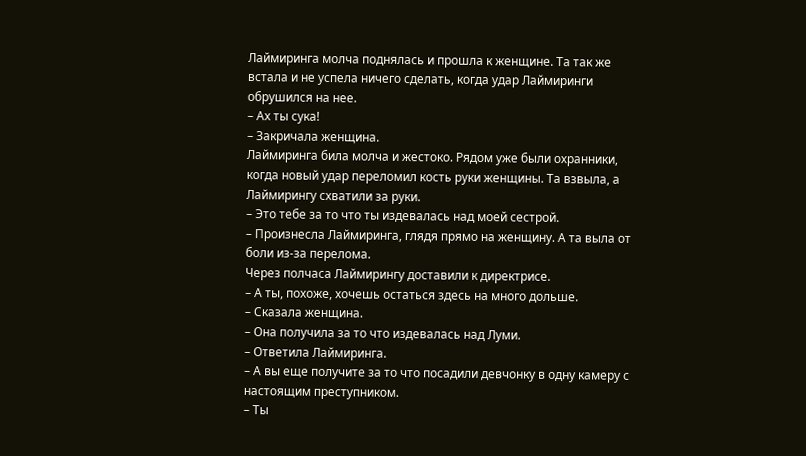Лаймиринга молча поднялась и прошла к женщине. Та так же встала и не успела ничего сделать, когда удар Лаймиринги обрушился на нее.
– Ах ты сука!
– Закричала женщина.
Лаймиринга била молча и жестоко. Рядом уже были охранники, когда новый удар переломил кость руки женщины. Та взвыла, а Лаймирингу схватили за руки.
– Это тебе за то что ты издевалась над моей сестрой.
– Произнесла Лаймиринга, глядя прямо на женщину. А та выла от боли из-за перелома.
Через полчаса Лаймирингу доставили к директрисе.
– А ты, похоже, хочешь остаться здесь на много дольше.
– Сказала женщина.
– Она получила за то что издевалась над Луми.
– Ответила Лаймиринга.
– А вы еще получите за то что посадили девчонку в одну камеру с настоящим преступником.
– Ты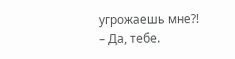угрожаешь мне?!
– Да, тебе.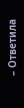– Ответила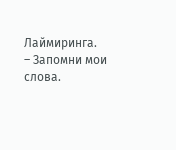Лаймиринга.
– Запомни мои слова.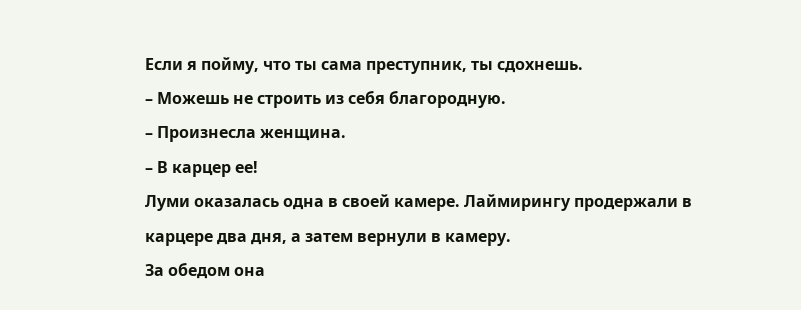Если я пойму, что ты сама преступник, ты сдохнешь.
– Можешь не строить из себя благородную.
– Произнесла женщина.
– В карцер ее!
Луми оказалась одна в своей камере. Лаймирингу продержали в карцере два дня, а затем вернули в камеру.
За обедом она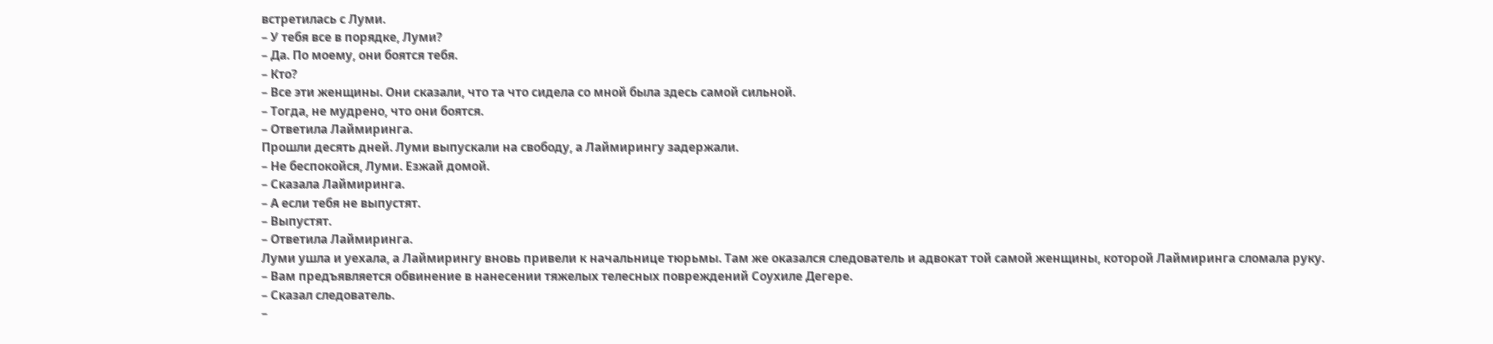встретилась с Луми.
– У тебя все в порядке, Луми?
– Да. По моему, они боятся тебя.
– Кто?
– Все эти женщины. Они сказали, что та что сидела со мной была здесь самой сильной.
– Тогда, не мудрено, что они боятся.
– Ответила Лаймиринга.
Прошли десять дней. Луми выпускали на свободу, а Лаймирингу задержали.
– Не беспокойся, Луми. Езжай домой.
– Сказала Лаймиринга.
– А если тебя не выпустят.
– Выпустят.
– Ответила Лаймиринга.
Луми ушла и уехала, а Лаймирингу вновь привели к начальнице тюрьмы. Там же оказался следователь и адвокат той самой женщины, которой Лаймиринга сломала руку.
– Вам предъявляется обвинение в нанесении тяжелых телесных повреждений Соухиле Дегере.
– Сказал следователь.
–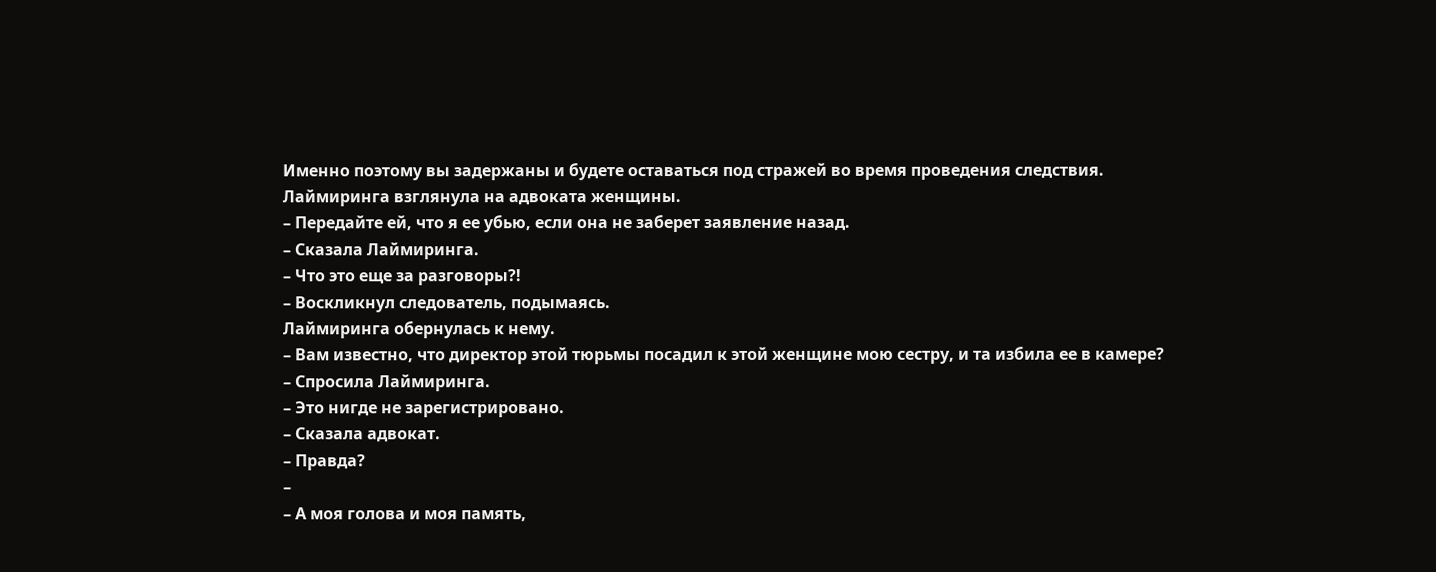Именно поэтому вы задержаны и будете оставаться под стражей во время проведения следствия.
Лаймиринга взглянула на адвоката женщины.
– Передайте ей, что я ее убью, если она не заберет заявление назад.
– Сказала Лаймиринга.
– Что это еще за разговоры?!
– Воскликнул следователь, подымаясь.
Лаймиринга обернулась к нему.
– Вам известно, что директор этой тюрьмы посадил к этой женщине мою сестру, и та избила ее в камере?
– Спросила Лаймиринга.
– Это нигде не зарегистрировано.
– Сказала адвокат.
– Правда?
–
– А моя голова и моя память,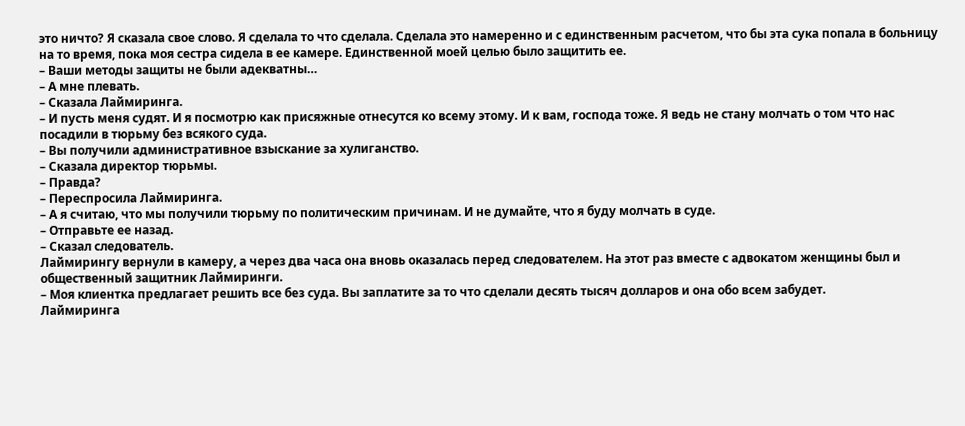это ничто? Я сказала свое слово. Я сделала то что сделала. Сделала это намеренно и с единственным расчетом, что бы эта сука попала в больницу на то время, пока моя сестра сидела в ее камере. Единственной моей целью было защитить ее.
– Ваши методы защиты не были адекватны…
– А мне плевать.
– Сказала Лаймиринга.
– И пусть меня судят. И я посмотрю как присяжные отнесутся ко всему этому. И к вам, господа тоже. Я ведь не стану молчать о том что нас посадили в тюрьму без всякого суда.
– Вы получили административное взыскание за хулиганство.
– Сказала директор тюрьмы.
– Правда?
– Переспросила Лаймиринга.
– А я считаю, что мы получили тюрьму по политическим причинам. И не думайте, что я буду молчать в суде.
– Отправьте ее назад.
– Сказал следователь.
Лаймирингу вернули в камеру, а через два часа она вновь оказалась перед следователем. На этот раз вместе с адвокатом женщины был и общественный защитник Лаймиринги.
– Моя клиентка предлагает решить все без суда. Вы заплатите за то что сделали десять тысяч долларов и она обо всем забудет.
Лаймиринга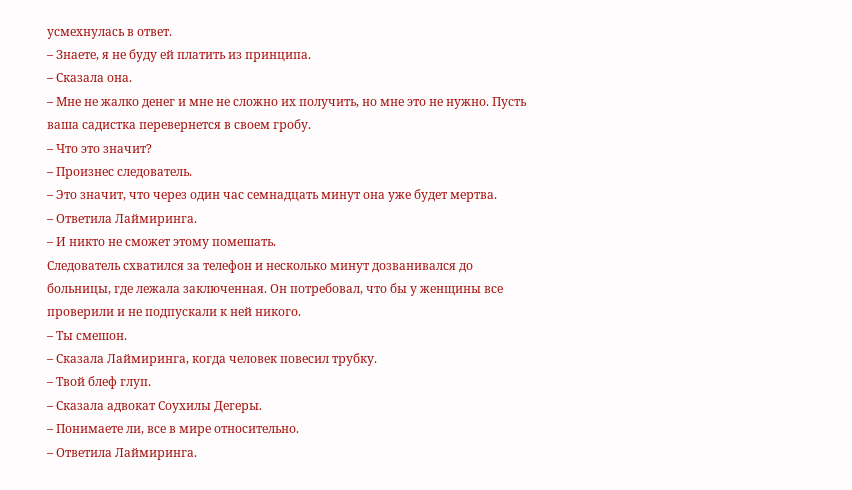усмехнулась в ответ.
– Знаете, я не буду ей платить из принципа.
– Сказала она.
– Мне не жалко денег и мне не сложно их получить, но мне это не нужно. Пусть ваша садистка перевернется в своем гробу.
– Что это значит?
– Произнес следователь.
– Это значит, что через один час семнадцать минут она уже будет мертва.
– Ответила Лаймиринга.
– И никто не сможет этому помешать.
Следователь схватился за телефон и несколько минут дозванивался до больницы, где лежала заключенная. Он потребовал, что бы у женщины все проверили и не подпускали к ней никого.
– Ты смешон.
– Сказала Лаймиринга, когда человек повесил трубку.
– Твой блеф глуп.
– Сказала адвокат Соухилы Дегеры.
– Понимаете ли, все в мире относительно.
– Ответила Лаймиринга.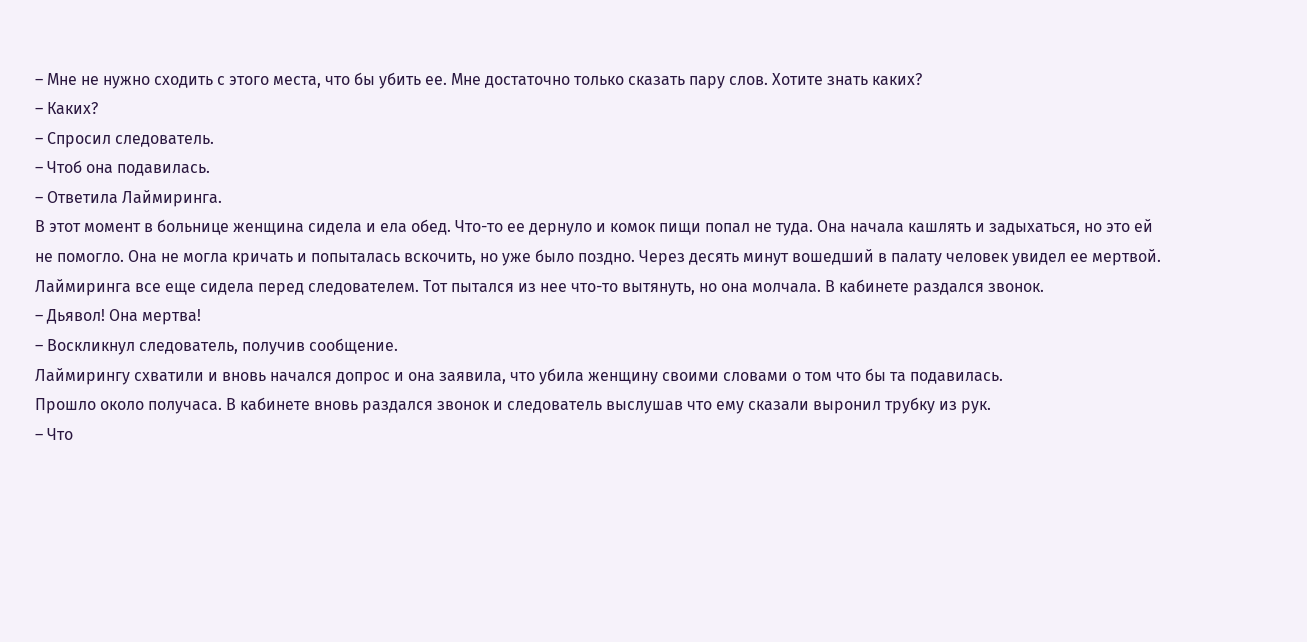– Мне не нужно сходить с этого места, что бы убить ее. Мне достаточно только сказать пару слов. Хотите знать каких?
– Каких?
– Спросил следователь.
– Чтоб она подавилась.
– Ответила Лаймиринга.
В этот момент в больнице женщина сидела и ела обед. Что-то ее дернуло и комок пищи попал не туда. Она начала кашлять и задыхаться, но это ей не помогло. Она не могла кричать и попыталась вскочить, но уже было поздно. Через десять минут вошедший в палату человек увидел ее мертвой.
Лаймиринга все еще сидела перед следователем. Тот пытался из нее что-то вытянуть, но она молчала. В кабинете раздался звонок.
– Дьявол! Она мертва!
– Воскликнул следователь, получив сообщение.
Лаймирингу схватили и вновь начался допрос и она заявила, что убила женщину своими словами о том что бы та подавилась.
Прошло около получаса. В кабинете вновь раздался звонок и следователь выслушав что ему сказали выронил трубку из рук.
– Что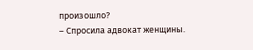произошло?
– Спросила адвокат женщины.